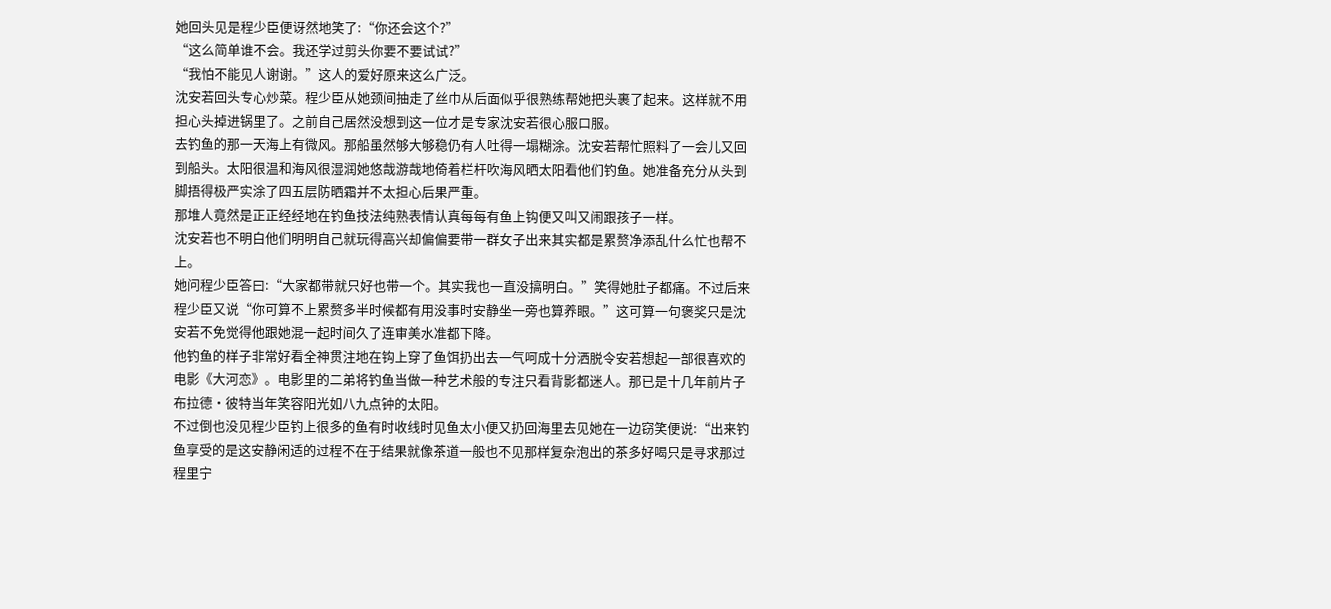她回头见是程少臣便讶然地笑了:“你还会这个?”
“这么简单谁不会。我还学过剪头你要不要试试?”
“我怕不能见人谢谢。”这人的爱好原来这么广泛。
沈安若回头专心炒菜。程少臣从她颈间抽走了丝巾从后面似乎很熟练帮她把头裹了起来。这样就不用担心头掉进锅里了。之前自己居然没想到这一位才是专家沈安若很心服口服。
去钓鱼的那一天海上有微风。那船虽然够大够稳仍有人吐得一塌糊涂。沈安若帮忙照料了一会儿又回到船头。太阳很温和海风很湿润她悠哉游哉地倚着栏杆吹海风晒太阳看他们钓鱼。她准备充分从头到脚捂得极严实涂了四五层防晒霜并不太担心后果严重。
那堆人竟然是正正经经地在钓鱼技法纯熟表情认真每每有鱼上钩便又叫又闹跟孩子一样。
沈安若也不明白他们明明自己就玩得高兴却偏偏要带一群女子出来其实都是累赘净添乱什么忙也帮不上。
她问程少臣答曰:“大家都带就只好也带一个。其实我也一直没搞明白。”笑得她肚子都痛。不过后来程少臣又说“你可算不上累赘多半时候都有用没事时安静坐一旁也算养眼。”这可算一句褒奖只是沈安若不免觉得他跟她混一起时间久了连审美水准都下降。
他钓鱼的样子非常好看全神贯注地在钩上穿了鱼饵扔出去一气呵成十分洒脱令安若想起一部很喜欢的电影《大河恋》。电影里的二弟将钓鱼当做一种艺术般的专注只看背影都迷人。那已是十几年前片子布拉德·彼特当年笑容阳光如八九点钟的太阳。
不过倒也没见程少臣钓上很多的鱼有时收线时见鱼太小便又扔回海里去见她在一边窃笑便说:“出来钓鱼享受的是这安静闲适的过程不在于结果就像茶道一般也不见那样复杂泡出的茶多好喝只是寻求那过程里宁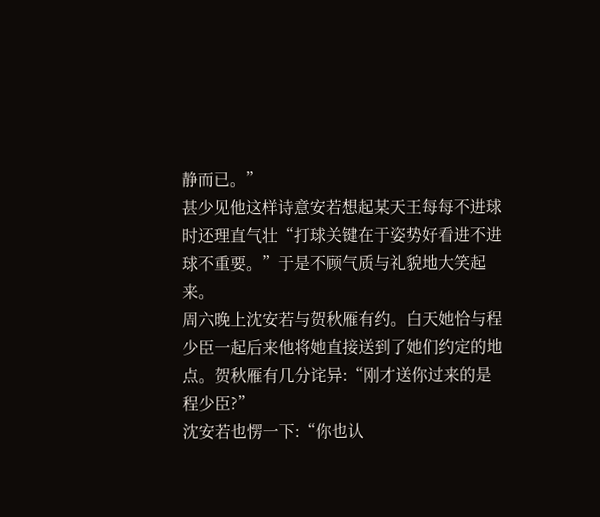静而已。”
甚少见他这样诗意安若想起某天王每每不进球时还理直气壮“打球关键在于姿势好看进不进球不重要。”于是不顾气质与礼貌地大笑起来。
周六晚上沈安若与贺秋雁有约。白天她恰与程少臣一起后来他将她直接送到了她们约定的地点。贺秋雁有几分诧异:“刚才送你过来的是程少臣?”
沈安若也愣一下:“你也认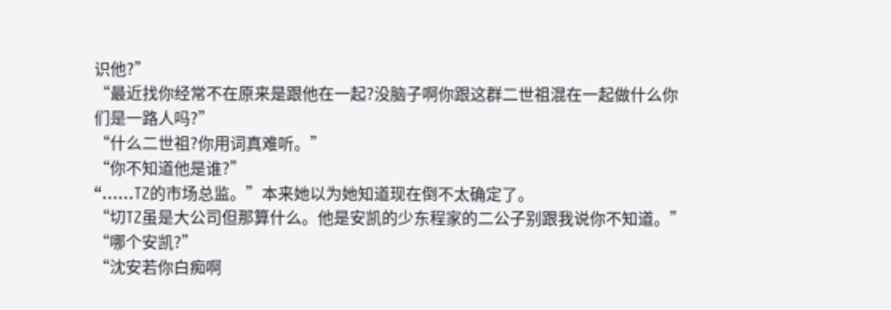识他?”
“最近找你经常不在原来是跟他在一起?没脑子啊你跟这群二世祖混在一起做什么你们是一路人吗?”
“什么二世祖?你用词真难听。”
“你不知道他是谁?”
“……TZ的市场总监。”本来她以为她知道现在倒不太确定了。
“切TZ虽是大公司但那算什么。他是安凯的少东程家的二公子别跟我说你不知道。”
“哪个安凯?”
“沈安若你白痴啊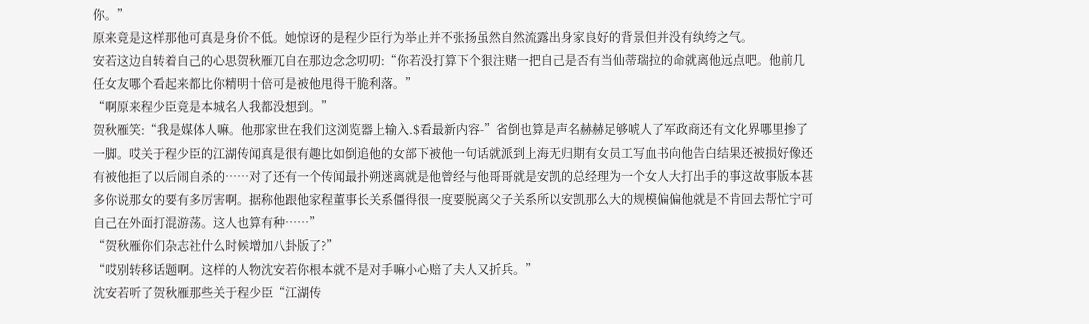你。”
原来竟是这样那他可真是身价不低。她惊讶的是程少臣行为举止并不张扬虽然自然流露出身家良好的背景但并没有纨绔之气。
安若这边自转着自己的心思贺秋雁兀自在那边念念叨叨:“你若没打算下个狠注赌一把自己是否有当仙蒂瑞拉的命就离他远点吧。他前几任女友哪个看起来都比你精明十倍可是被他甩得干脆利落。”
“啊原来程少臣竟是本城名人我都没想到。”
贺秋雁笑:“我是媒体人嘛。他那家世在我们这浏览器上输入.$看最新内容-”省倒也算是声名赫赫足够唬人了军政商还有文化界哪里掺了一脚。哎关于程少臣的江湖传闻真是很有趣比如倒追他的女部下被他一句话就派到上海无归期有女员工写血书向他告白结果还被损好像还有被他拒了以后闹自杀的……对了还有一个传闻最扑朔迷离就是他曾经与他哥哥就是安凯的总经理为一个女人大打出手的事这故事版本甚多你说那女的要有多厉害啊。据称他跟他家程董事长关系僵得很一度要脱离父子关系所以安凯那么大的规模偏偏他就是不肯回去帮忙宁可自己在外面打混游荡。这人也算有种……”
“贺秋雁你们杂志社什么时候增加八卦版了?”
“哎别转移话题啊。这样的人物沈安若你根本就不是对手嘛小心赔了夫人又折兵。”
沈安若听了贺秋雁那些关于程少臣“江湖传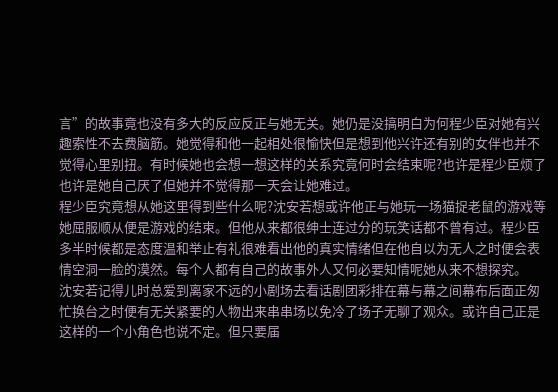言”的故事竟也没有多大的反应反正与她无关。她仍是没搞明白为何程少臣对她有兴趣索性不去费脑筋。她觉得和他一起相处很愉快但是想到他兴许还有别的女伴也并不觉得心里别扭。有时候她也会想一想这样的关系究竟何时会结束呢?也许是程少臣烦了也许是她自己厌了但她并不觉得那一天会让她难过。
程少臣究竟想从她这里得到些什么呢?沈安若想或许他正与她玩一场猫捉老鼠的游戏等她屈服顺从便是游戏的结束。但他从来都很绅士连过分的玩笑话都不曾有过。程少臣多半时候都是态度温和举止有礼很难看出他的真实情绪但在他自以为无人之时便会表情空洞一脸的漠然。每个人都有自己的故事外人又何必要知情呢她从来不想探究。
沈安若记得儿时总爱到离家不远的小剧场去看话剧团彩排在幕与幕之间幕布后面正匆忙换台之时便有无关紧要的人物出来串串场以免冷了场子无聊了观众。或许自己正是这样的一个小角色也说不定。但只要届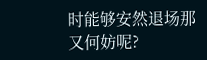时能够安然退场那又何妨呢?